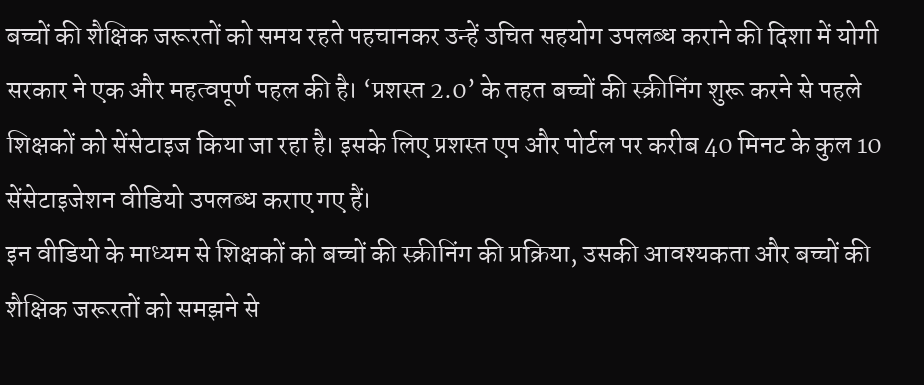बच्चों की शैक्षिक जरूरतों को समय रहते पहचानकर उन्हें उचित सहयोग उपलब्ध कराने की दिशा में योगी सरकार ने एक और महत्वपूर्ण पहल की है। ‘प्रशस्त 2.0’ के तहत बच्चों की स्क्रीनिंग शुरू करने से पहले शिक्षकों को सेंसेटाइज किया जा रहा है। इसके लिए प्रशस्त एप और पोर्टल पर करीब 40 मिनट के कुल 10 सेंसेटाइजेशन वीडियो उपलब्ध कराए गए हैं।
इन वीडियो के माध्यम से शिक्षकों को बच्चों की स्क्रीनिंग की प्रक्रिया, उसकी आवश्यकता और बच्चों की शैक्षिक जरूरतों को समझने से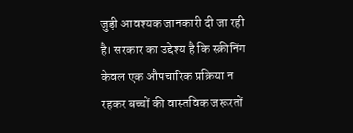जुड़ी आवश्यक जानकारी दी जा रही है। सरकार का उद्देश्य है कि स्क्रीनिंग केवल एक औपचारिक प्रक्रिया न रहकर बच्चों की वास्तविक जरूरतों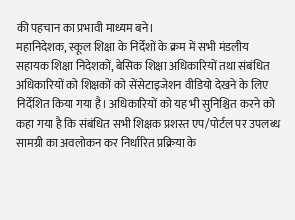की पहचान का प्रभावी माध्यम बने।
महानिदेशक, स्कूल शिक्षा के निर्देशों के क्रम में सभी मंडलीय सहायक शिक्षा निदेशकों, बेसिक शिक्षा अधिकारियों तथा संबंधित अधिकारियों को शिक्षकों को सेंसेटाइजेशन वीडियो देखने के लिए निर्देशित किया गया है। अधिकारियों को यह भी सुनिश्चित करने को कहा गया है कि संबंधित सभी शिक्षक प्रशस्त एप/पोर्टल पर उपलब्ध सामग्री का अवलोकन कर निर्धारित प्रक्रिया के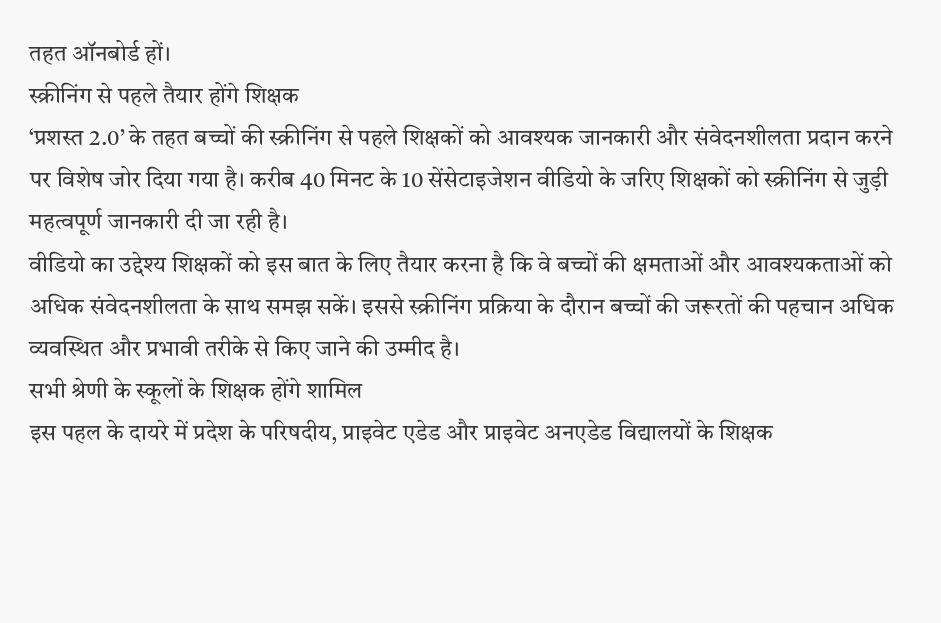तहत ऑनबोर्ड हों।
स्क्रीनिंग से पहले तैयार होंगे शिक्षक
‘प्रशस्त 2.0’ के तहत बच्चों की स्क्रीनिंग से पहले शिक्षकों को आवश्यक जानकारी और संवेदनशीलता प्रदान करने पर विशेष जोर दिया गया है। करीब 40 मिनट के 10 सेंसेटाइजेशन वीडियो के जरिए शिक्षकों को स्क्रीनिंग से जुड़ी महत्वपूर्ण जानकारी दी जा रही है।
वीडियो का उद्देश्य शिक्षकों को इस बात के लिए तैयार करना है कि वे बच्चों की क्षमताओं और आवश्यकताओं को अधिक संवेदनशीलता के साथ समझ सकें। इससे स्क्रीनिंग प्रक्रिया के दौरान बच्चों की जरूरतों की पहचान अधिक व्यवस्थित और प्रभावी तरीके से किए जाने की उम्मीद है।
सभी श्रेणी के स्कूलों के शिक्षक होंगे शामिल
इस पहल के दायरे में प्रदेश के परिषदीय, प्राइवेट एडेड और प्राइवेट अनएडेड विद्यालयों के शिक्षक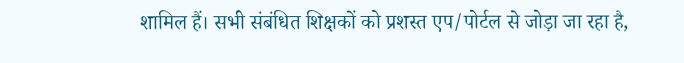शामिल हैं। सभी संबंधित शिक्षकों को प्रशस्त एप/पोर्टल से जोड़ा जा रहा है,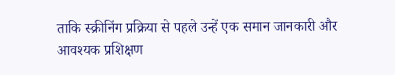ताकि स्क्रीनिंग प्रक्रिया से पहले उन्हें एक समान जानकारी और आवश्यक प्रशिक्षण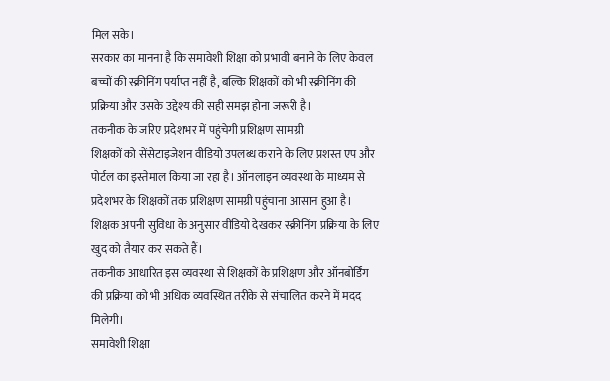मिल सके।
सरकार का मानना है कि समावेशी शिक्षा को प्रभावी बनाने के लिए केवल बच्चों की स्क्रीनिंग पर्याप्त नहीं है, बल्कि शिक्षकों को भी स्क्रीनिंग की प्रक्रिया और उसके उद्देश्य की सही समझ होना जरूरी है।
तकनीक के जरिए प्रदेशभर में पहुंचेगी प्रशिक्षण सामग्री
शिक्षकों को सेंसेटाइजेशन वीडियो उपलब्ध कराने के लिए प्रशस्त एप और पोर्टल का इस्तेमाल किया जा रहा है। ऑनलाइन व्यवस्था के माध्यम से प्रदेशभर के शिक्षकों तक प्रशिक्षण सामग्री पहुंचाना आसान हुआ है। शिक्षक अपनी सुविधा के अनुसार वीडियो देखकर स्क्रीनिंग प्रक्रिया के लिए खुद को तैयार कर सकते हैं।
तकनीक आधारित इस व्यवस्था से शिक्षकों के प्रशिक्षण और ऑनबोर्डिंग की प्रक्रिया को भी अधिक व्यवस्थित तरीके से संचालित करने में मदद मिलेगी।
समावेशी शिक्षा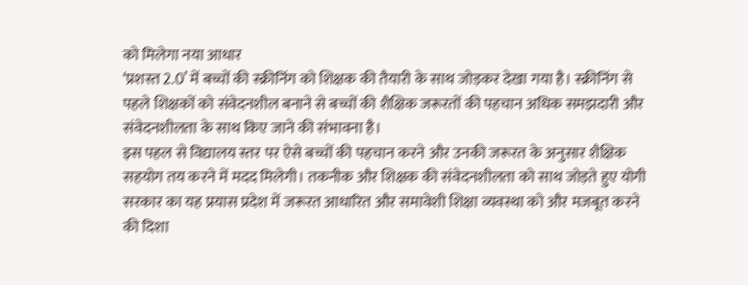को मिलेगा नया आधार
‘प्रशस्त 2.0’ में बच्चों की स्क्रीनिंग को शिक्षक की तैयारी के साथ जोड़कर देखा गया है। स्क्रीनिंग से पहले शिक्षकों को संवेदनशील बनाने से बच्चों की शैक्षिक जरूरतों की पहचान अधिक समझदारी और संवेदनशीलता के साथ किए जाने की संभावना है।
इस पहल से विद्यालय स्तर पर ऐसे बच्चों की पहचान करने और उनकी जरूरत के अनुसार शैक्षिक सहयोग तय करने में मदद मिलेगी। तकनीक और शिक्षक की संवेदनशीलता को साथ जोड़ते हुए योगी सरकार का यह प्रयास प्रदेश में जरूरत आधारित और समावेशी शिक्षा व्यवस्था को और मजबूत करने की दिशा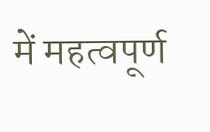में महत्वपूर्ण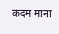कदम माना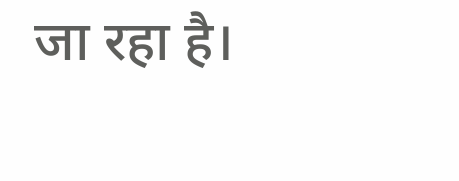जा रहा है।